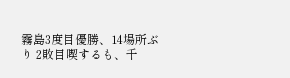霧島3度目優勝、14場所ぶり 2敗目喫するも、千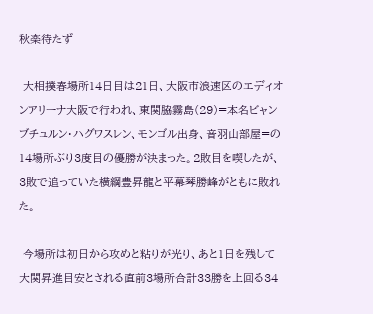秋楽待たず

 大相撲春場所14日目は21日、大阪市浪速区のエディオンアリーナ大阪で行われ、東関脇霧島(29)=本名ビャンブチュルン・ハグワスレン、モンゴル出身、音羽山部屋=の14場所ぶり3度目の優勝が決まった。2敗目を喫したが、3敗で追っていた横綱豊昇龍と平幕琴勝峰がともに敗れた。

 今場所は初日から攻めと粘りが光り、あと1日を残して大関昇進目安とされる直前3場所合計33勝を上回る34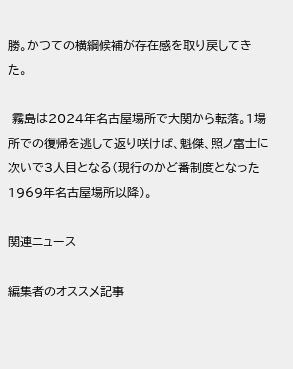勝。かつての横綱候補が存在感を取り戻してきた。

 霧島は2024年名古屋場所で大関から転落。1場所での復帰を逃して返り咲けば、魁傑、照ノ富士に次いで3人目となる(現行のかど番制度となった1969年名古屋場所以降)。

関連ニュース

編集者のオススメ記事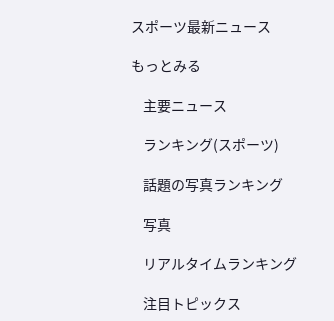スポーツ最新ニュース

もっとみる

    主要ニュース

    ランキング(スポーツ)

    話題の写真ランキング

    写真

    リアルタイムランキング

    注目トピックス